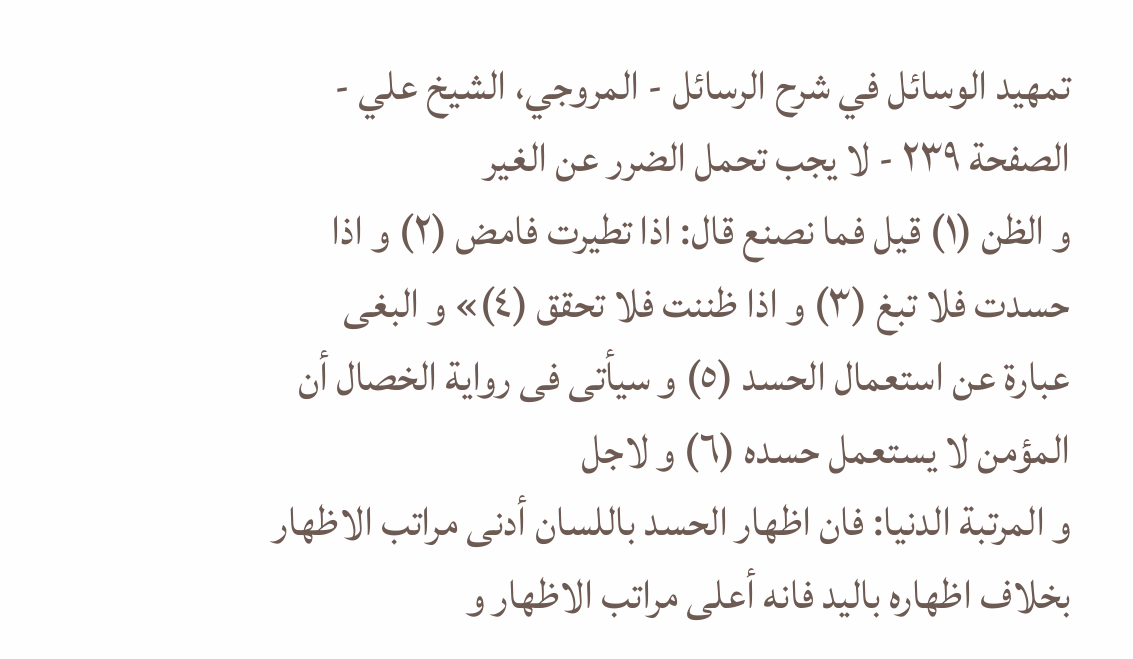تمهيد الوسائل في شرح الرسائل - المروجي، الشيخ علي - الصفحة ٢٣٩ - لا يجب تحمل الضرر عن الغير
و الظن (١) قيل فما نصنع قال: اذا تطيرت فامض (٢) و اذا حسدت فلا تبغ (٣) و اذا ظننت فلا تحقق (٤)» و البغى عبارة عن استعمال الحسد (٥) و سيأتى فى رواية الخصال أن المؤمن لا يستعمل حسده (٦) و لاجل
و المرتبة الدنيا: فان اظهار الحسد باللسان أدنى مراتب الاظهار بخلاف اظهاره باليد فانه أعلى مراتب الاظهار و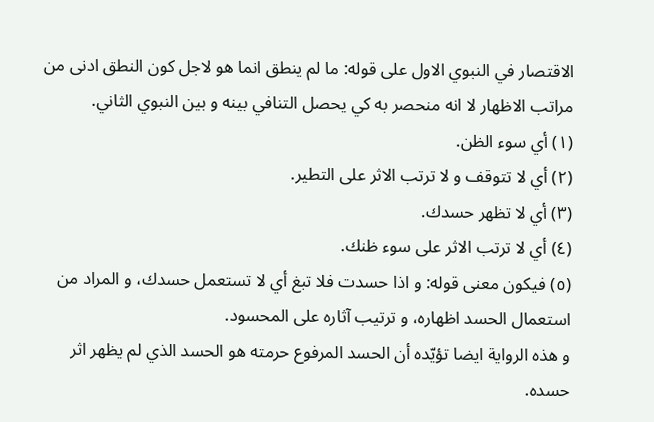الاقتصار في النبوي الاول على قوله: ما لم ينطق انما هو لاجل كون النطق ادنى من مراتب الاظهار لا انه منحصر به كي يحصل التنافي بينه و بين النبوي الثاني.
(١) أي سوء الظن.
(٢) أي لا تتوقف و لا ترتب الاثر على التطير.
(٣) أي لا تظهر حسدك.
(٤) أي لا ترتب الاثر على سوء ظنك.
(٥) فيكون معنى قوله: و اذا حسدت فلا تبغ أي لا تستعمل حسدك، و المراد من استعمال الحسد اظهاره، و ترتيب آثاره على المحسود.
و هذه الرواية ايضا تؤيّده أن الحسد المرفوع حرمته هو الحسد الذي لم يظهر اثر حسده.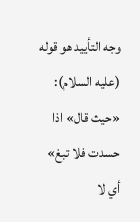وجه التأييد هو قوله (عليه السلام): «حيث قال» اذا حسدت فلا تبغ» أي لا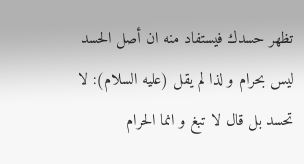تظهر حسدك فيستفاد منه ان أصل الحسد ليس بحرام و لذا لم يقل (عليه السلام): لا تحسد بل قال لا تبغ و انما الحرام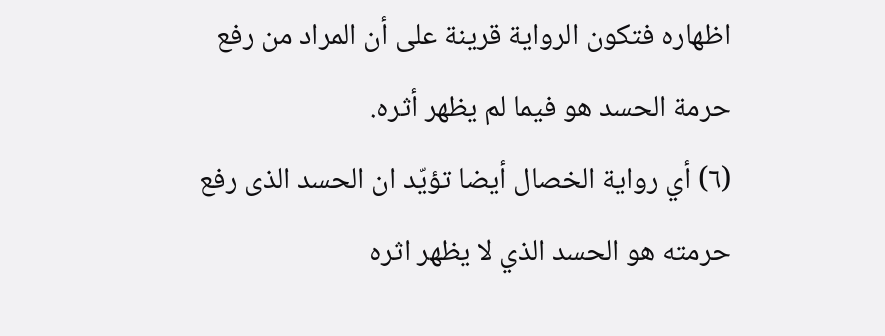اظهاره فتكون الرواية قرينة على أن المراد من رفع حرمة الحسد هو فيما لم يظهر أثره.
(٦) أي رواية الخصال أيضا تؤيّد ان الحسد الذى رفع حرمته هو الحسد الذي لا يظهر اثره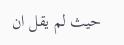حيث لم يقل ان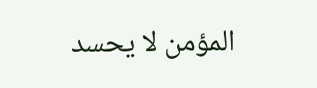المؤمن لا يحسد